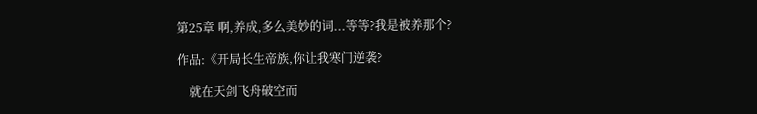第25章 啊,养成,多么美妙的词...等等?我是被养那个?

作品:《开局长生帝族,你让我寒门逆袭?

    就在天剑飞舟破空而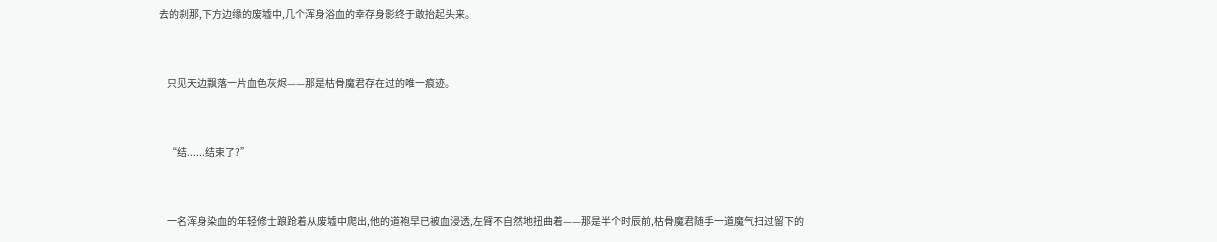去的刹那,下方边缘的废墟中,几个浑身浴血的幸存身影终于敢抬起头来。


    只见天边飘落一片血色灰烬——那是枯骨魔君存在过的唯一痕迹。


    “结......结束了?”


    一名浑身染血的年轻修士踉跄着从废墟中爬出,他的道袍早已被血浸透,左臂不自然地扭曲着——那是半个时辰前,枯骨魔君随手一道魔气扫过留下的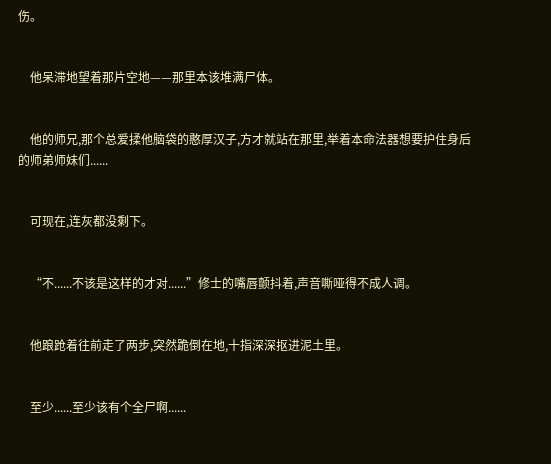伤。


    他呆滞地望着那片空地——那里本该堆满尸体。


    他的师兄,那个总爱揉他脑袋的憨厚汉子,方才就站在那里,举着本命法器想要护住身后的师弟师妹们......


    可现在,连灰都没剩下。


    “不......不该是这样的才对......”修士的嘴唇颤抖着,声音嘶哑得不成人调。


    他踉跄着往前走了两步,突然跪倒在地,十指深深抠进泥土里。


    至少......至少该有个全尸啊......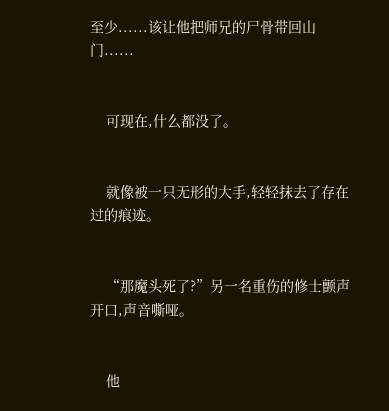至少......该让他把师兄的尸骨带回山门......


    可现在,什么都没了。


    就像被一只无形的大手,轻轻抹去了存在过的痕迹。


    “那魔头死了?”另一名重伤的修士颤声开口,声音嘶哑。


    他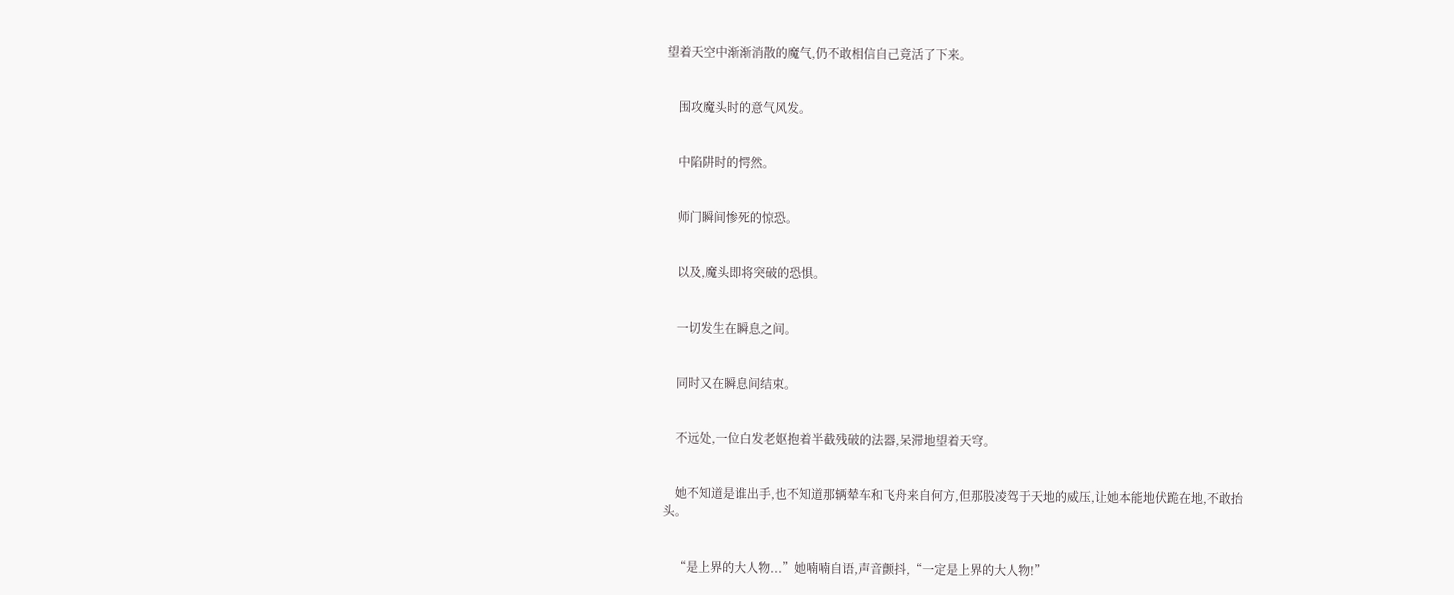望着天空中渐渐消散的魔气,仍不敢相信自己竟活了下来。


    围攻魔头时的意气风发。


    中陷阱时的愕然。


    师门瞬间惨死的惊恐。


    以及,魔头即将突破的恐惧。


    一切发生在瞬息之间。


    同时又在瞬息间结束。


    不远处,一位白发老妪抱着半截残破的法器,呆滞地望着天穹。


    她不知道是谁出手,也不知道那辆辇车和飞舟来自何方,但那股凌驾于天地的威压,让她本能地伏跪在地,不敢抬头。


    “是上界的大人物...”她喃喃自语,声音颤抖,“一定是上界的大人物!”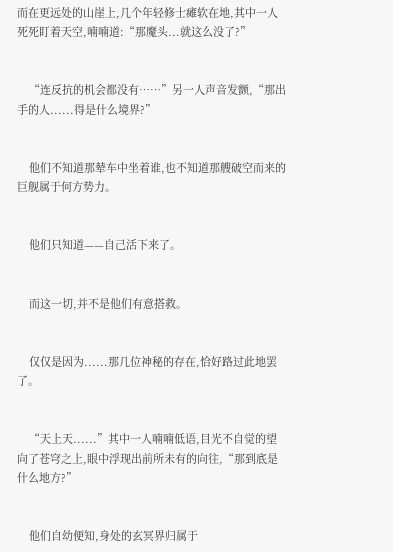而在更远处的山崖上,几个年轻修士瘫软在地,其中一人死死盯着天空,喃喃道:“那魔头...就这么没了?”


    “连反抗的机会都没有……”另一人声音发颤,“那出手的人......得是什么境界?”


    他们不知道那辇车中坐着谁,也不知道那艘破空而来的巨舰属于何方势力。


    他们只知道——自己活下来了。


    而这一切,并不是他们有意搭救。


    仅仅是因为......那几位神秘的存在,恰好路过此地罢了。


    “天上天......”其中一人喃喃低语,目光不自觉的望向了苍穹之上,眼中浮现出前所未有的向往,“那到底是什么地方?”


    他们自幼便知,身处的玄冥界归属于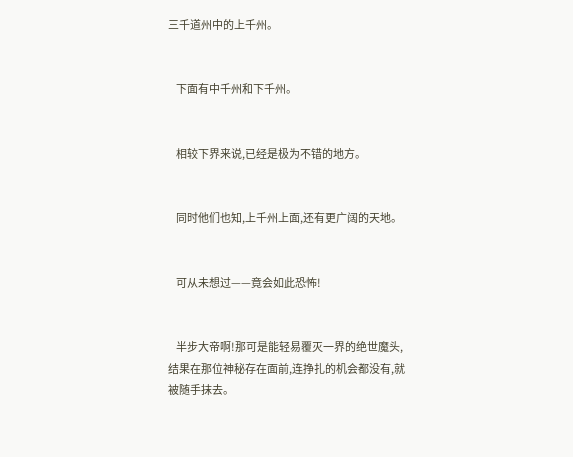三千道州中的上千州。


    下面有中千州和下千州。


    相较下界来说,已经是极为不错的地方。


    同时他们也知,上千州上面,还有更广阔的天地。


    可从未想过——竟会如此恐怖!


    半步大帝啊!那可是能轻易覆灭一界的绝世魔头,结果在那位神秘存在面前,连挣扎的机会都没有,就被随手抹去。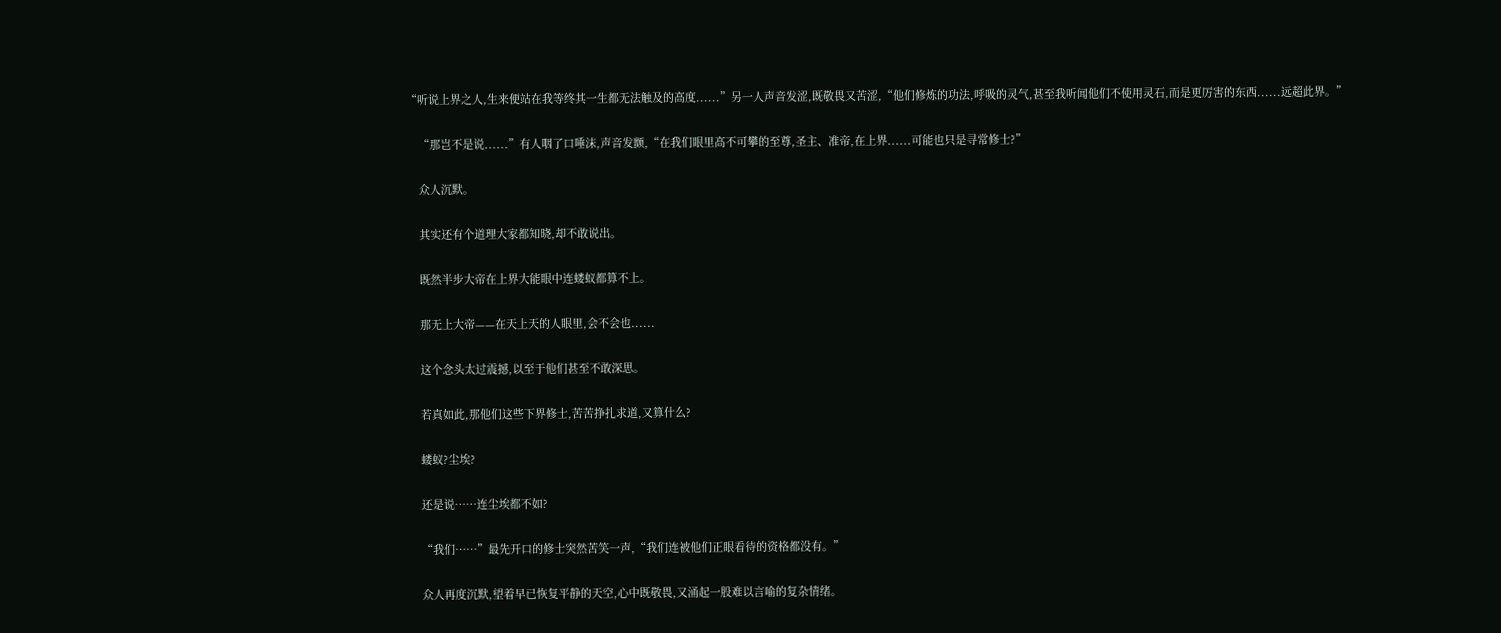“听说上界之人,生来便站在我等终其一生都无法触及的高度......”另一人声音发涩,既敬畏又苦涩,“他们修炼的功法,呼吸的灵气,甚至我听闻他们不使用灵石,而是更厉害的东西......远超此界。”


    “那岂不是说......”有人咽了口唾沫,声音发颤,“在我们眼里高不可攀的至尊,圣主、准帝,在上界......可能也只是寻常修士?”


    众人沉默。


    其实还有个道理大家都知晓,却不敢说出。


    既然半步大帝在上界大能眼中连蝼蚁都算不上。


    那无上大帝——在天上天的人眼里,会不会也......


    这个念头太过震撼,以至于他们甚至不敢深思。


    若真如此,那他们这些下界修士,苦苦挣扎求道,又算什么?


    蝼蚁?尘埃?


    还是说……连尘埃都不如?


    “我们……”最先开口的修士突然苦笑一声,“我们连被他们正眼看待的资格都没有。”


    众人再度沉默,望着早已恢复平静的天空,心中既敬畏,又涌起一股难以言喻的复杂情绪。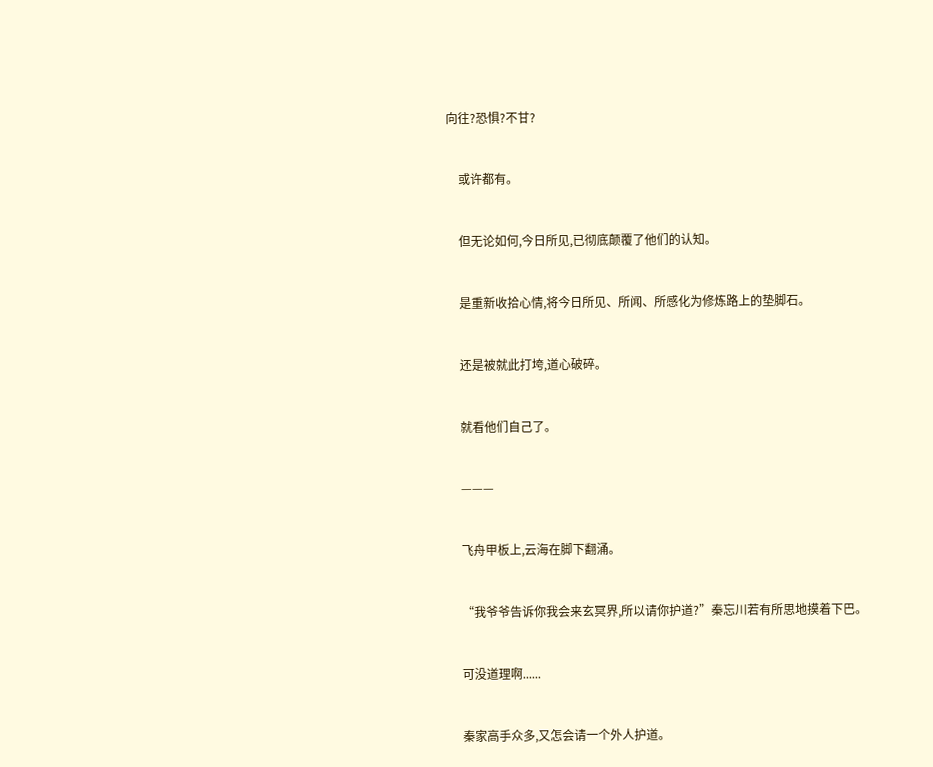向往?恐惧?不甘?


    或许都有。


    但无论如何,今日所见,已彻底颠覆了他们的认知。


    是重新收拾心情,将今日所见、所闻、所感化为修炼路上的垫脚石。


    还是被就此打垮,道心破碎。


    就看他们自己了。


    ———


    飞舟甲板上,云海在脚下翻涌。


    “我爷爷告诉你我会来玄冥界,所以请你护道?”秦忘川若有所思地摸着下巴。


    可没道理啊......


    秦家高手众多,又怎会请一个外人护道。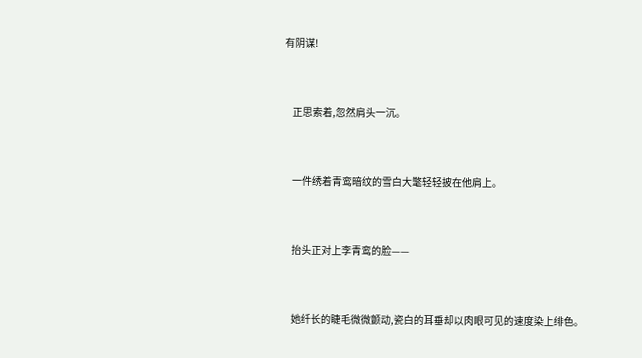有阴谋!


    正思索着,忽然肩头一沉。


    一件绣着青鸾暗纹的雪白大氅轻轻披在他肩上。


    抬头正对上李青鸾的脸——


    她纤长的睫毛微微颤动,瓷白的耳垂却以肉眼可见的速度染上绯色。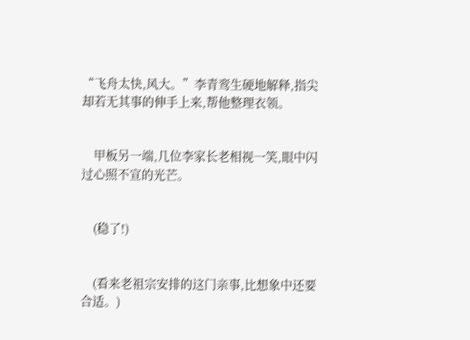“飞舟太快,风大。”李青鸾生硬地解释,指尖却若无其事的伸手上来,帮他整理衣领。


    甲板另一端,几位李家长老相视一笑,眼中闪过心照不宣的光芒。


    (稳了!)


    (看来老祖宗安排的这门亲事,比想象中还要合适。)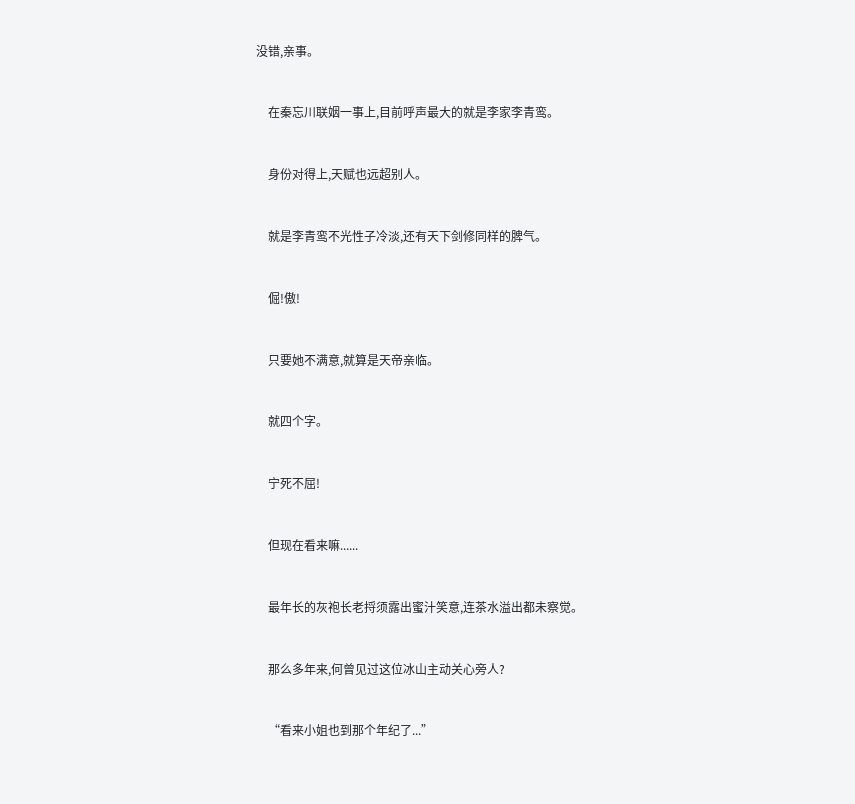没错,亲事。


    在秦忘川联姻一事上,目前呼声最大的就是李家李青鸾。


    身份对得上,天赋也远超别人。


    就是李青鸾不光性子冷淡,还有天下剑修同样的脾气。


    倔!傲!


    只要她不满意,就算是天帝亲临。


    就四个字。


    宁死不屈!


    但现在看来嘛......


    最年长的灰袍长老捋须露出蜜汁笑意,连茶水溢出都未察觉。


    那么多年来,何曾见过这位冰山主动关心旁人?


    “看来小姐也到那个年纪了...”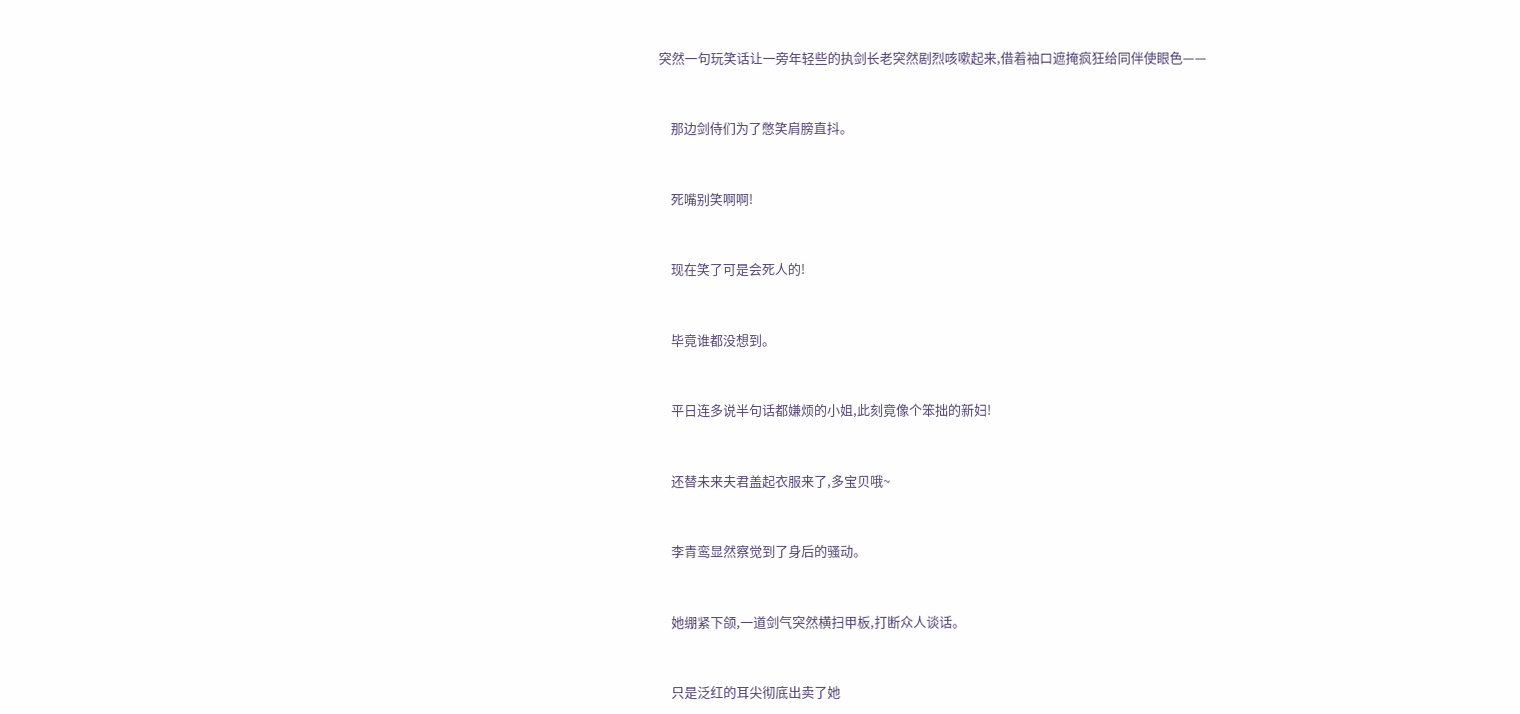突然一句玩笑话让一旁年轻些的执剑长老突然剧烈咳嗽起来,借着袖口遮掩疯狂给同伴使眼色——


    那边剑侍们为了憋笑肩膀直抖。


    死嘴别笑啊啊!


    现在笑了可是会死人的!


    毕竟谁都没想到。


    平日连多说半句话都嫌烦的小姐,此刻竟像个笨拙的新妇!


    还替未来夫君盖起衣服来了,多宝贝哦~


    李青鸾显然察觉到了身后的骚动。


    她绷紧下颌,一道剑气突然横扫甲板,打断众人谈话。


    只是泛红的耳尖彻底出卖了她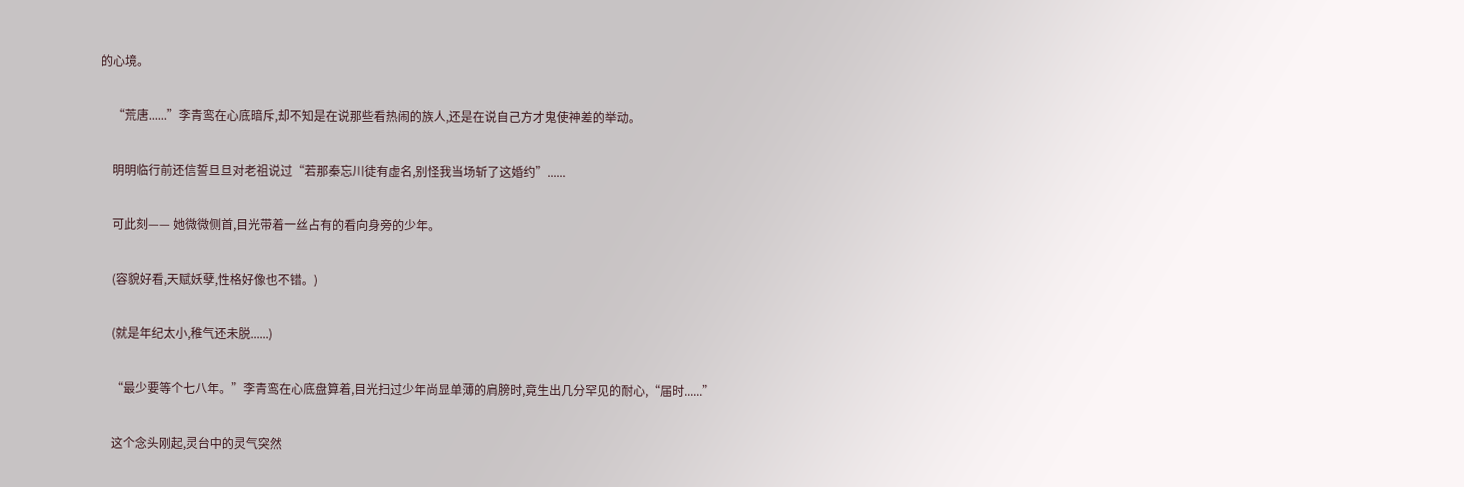的心境。


    “荒唐......”李青鸾在心底暗斥,却不知是在说那些看热闹的族人,还是在说自己方才鬼使神差的举动。


    明明临行前还信誓旦旦对老祖说过“若那秦忘川徒有虚名,别怪我当场斩了这婚约”......


    可此刻—— 她微微侧首,目光带着一丝占有的看向身旁的少年。


    (容貌好看,天赋妖孽,性格好像也不错。)


    (就是年纪太小,稚气还未脱......)


    “最少要等个七八年。”李青鸾在心底盘算着,目光扫过少年尚显单薄的肩膀时,竟生出几分罕见的耐心,“届时......”


    这个念头刚起,灵台中的灵气突然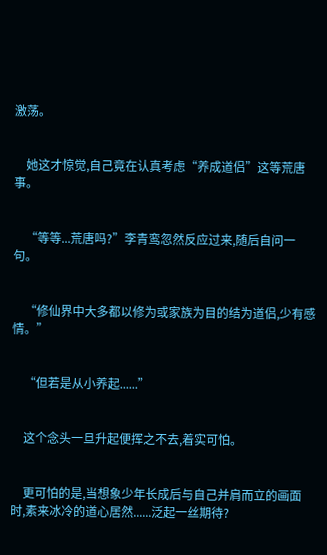激荡。


    她这才惊觉,自己竟在认真考虑“养成道侣”这等荒唐事。


    “等等...荒唐吗?”李青鸾忽然反应过来,随后自问一句。


    “修仙界中大多都以修为或家族为目的结为道侣,少有感情。”


    “但若是从小养起......”


    这个念头一旦升起便挥之不去,着实可怕。


    更可怕的是,当想象少年长成后与自己并肩而立的画面时,素来冰冷的道心居然......泛起一丝期待?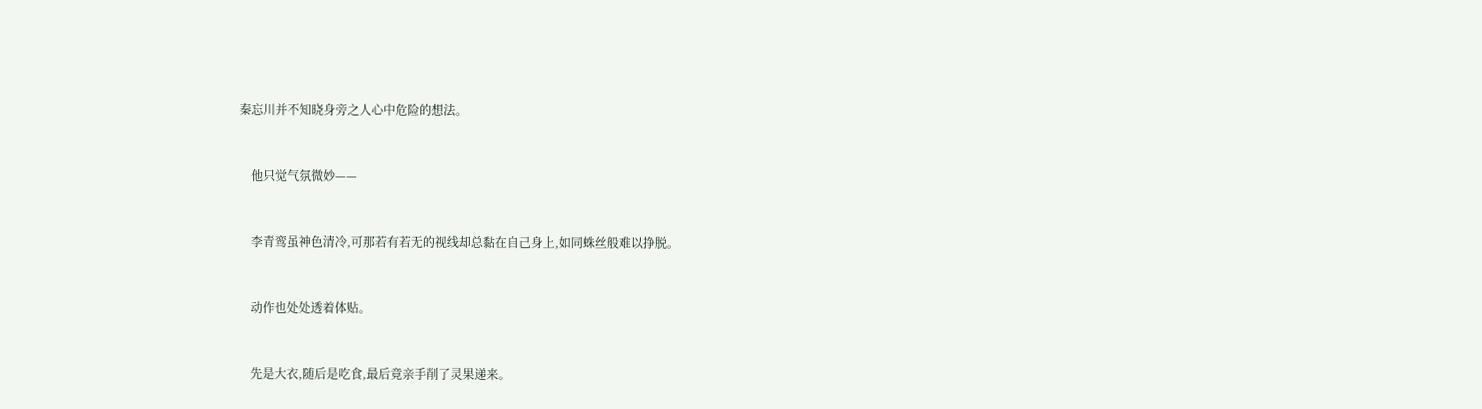秦忘川并不知晓身旁之人心中危险的想法。


    他只觉气氛微妙——


    李青鸾虽神色清冷,可那若有若无的视线却总黏在自己身上,如同蛛丝般难以挣脱。


    动作也处处透着体贴。


    先是大衣,随后是吃食,最后竟亲手削了灵果递来。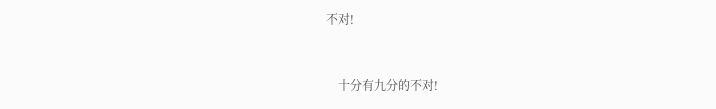不对!


    十分有九分的不对!